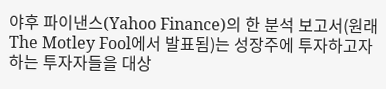야후 파이낸스(Yahoo Finance)의 한 분석 보고서(원래 The Motley Fool에서 발표됨)는 성장주에 투자하고자 하는 투자자들을 대상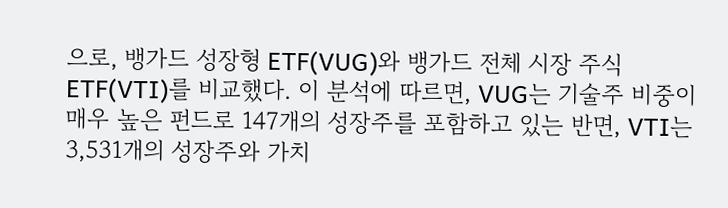으로, 뱅가드 성장형 ETF(VUG)와 뱅가드 전체 시장 주식 ETF(VTI)를 비교했다. 이 분석에 따르면, VUG는 기술주 비중이 매우 높은 펀드로 147개의 성장주를 포함하고 있는 반면, VTI는 3,531개의 성장주와 가치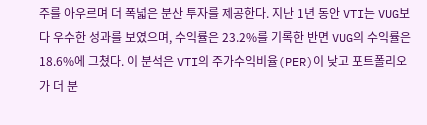주를 아우르며 더 폭넓은 분산 투자를 제공한다. 지난 1년 동안 VTI는 VUG보다 우수한 성과를 보였으며, 수익률은 23.2%를 기록한 반면 VUG의 수익률은 18.6%에 그쳤다. 이 분석은 VTI의 주가수익비율(PER)이 낮고 포트폴리오가 더 분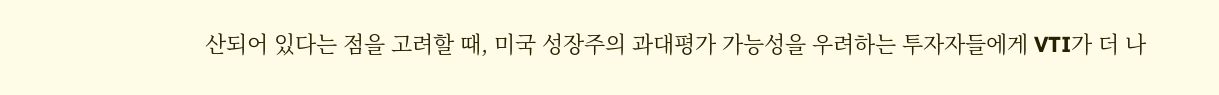산되어 있다는 점을 고려할 때, 미국 성장주의 과대평가 가능성을 우려하는 투자자들에게 VTI가 더 나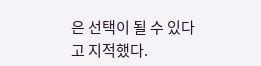은 선택이 될 수 있다고 지적했다.